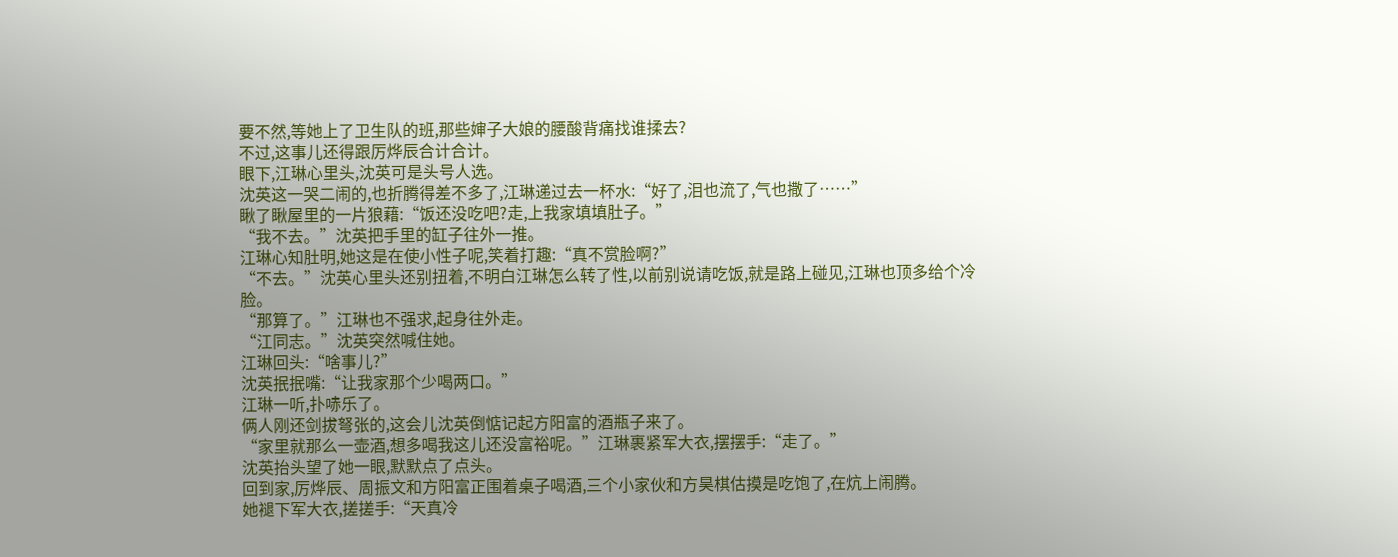要不然,等她上了卫生队的班,那些婶子大娘的腰酸背痛找谁揉去?
不过,这事儿还得跟厉烨辰合计合计。
眼下,江琳心里头,沈英可是头号人选。
沈英这一哭二闹的,也折腾得差不多了,江琳递过去一杯水:“好了,泪也流了,气也撒了……”
瞅了瞅屋里的一片狼藉:“饭还没吃吧?走,上我家填填肚子。”
“我不去。”沈英把手里的缸子往外一推。
江琳心知肚明,她这是在使小性子呢,笑着打趣:“真不赏脸啊?”
“不去。”沈英心里头还别扭着,不明白江琳怎么转了性,以前别说请吃饭,就是路上碰见,江琳也顶多给个冷脸。
“那算了。”江琳也不强求,起身往外走。
“江同志。”沈英突然喊住她。
江琳回头:“啥事儿?”
沈英抿抿嘴:“让我家那个少喝两口。”
江琳一听,扑哧乐了。
俩人刚还剑拔弩张的,这会儿沈英倒惦记起方阳富的酒瓶子来了。
“家里就那么一壶酒,想多喝我这儿还没富裕呢。”江琳裹紧军大衣,摆摆手:“走了。”
沈英抬头望了她一眼,默默点了点头。
回到家,厉烨辰、周振文和方阳富正围着桌子喝酒,三个小家伙和方昊棋估摸是吃饱了,在炕上闹腾。
她褪下军大衣,搓搓手:“天真冷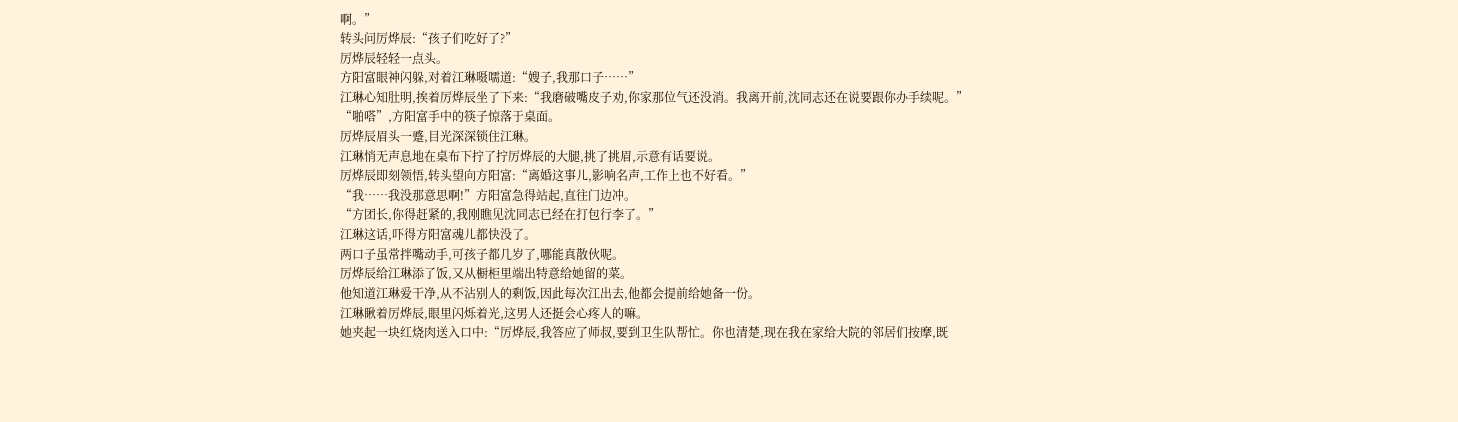啊。”
转头问厉烨辰:“孩子们吃好了?”
厉烨辰轻轻一点头。
方阳富眼神闪躲,对着江琳嗫嚅道:“嫂子,我那口子……”
江琳心知肚明,挨着厉烨辰坐了下来:“我磨破嘴皮子劝,你家那位气还没消。我离开前,沈同志还在说要跟你办手续呢。”
“啪嗒”,方阳富手中的筷子惊落于桌面。
厉烨辰眉头一蹙,目光深深锁住江琳。
江琳悄无声息地在桌布下拧了拧厉烨辰的大腿,挑了挑眉,示意有话要说。
厉烨辰即刻领悟,转头望向方阳富:“离婚这事儿,影响名声,工作上也不好看。”
“我……我没那意思啊!”方阳富急得站起,直往门边冲。
“方团长,你得赶紧的,我刚瞧见沈同志已经在打包行李了。”
江琳这话,吓得方阳富魂儿都快没了。
两口子虽常拌嘴动手,可孩子都几岁了,哪能真散伙呢。
厉烨辰给江琳添了饭,又从橱柜里端出特意给她留的菜。
他知道江琳爱干净,从不沾别人的剩饭,因此每次江出去,他都会提前给她备一份。
江琳瞅着厉烨辰,眼里闪烁着光,这男人还挺会心疼人的嘛。
她夹起一块红烧肉送入口中:“厉烨辰,我答应了师叔,要到卫生队帮忙。你也清楚,现在我在家给大院的邻居们按摩,既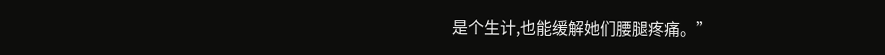是个生计,也能缓解她们腰腿疼痛。”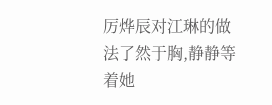厉烨辰对江琳的做法了然于胸,静静等着她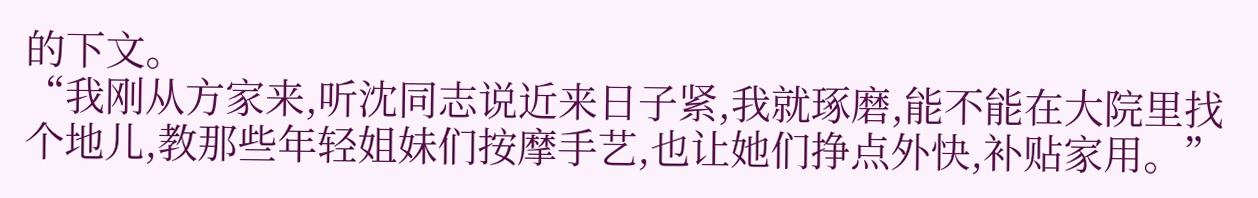的下文。
“我刚从方家来,听沈同志说近来日子紧,我就琢磨,能不能在大院里找个地儿,教那些年轻姐妹们按摩手艺,也让她们挣点外快,补贴家用。”